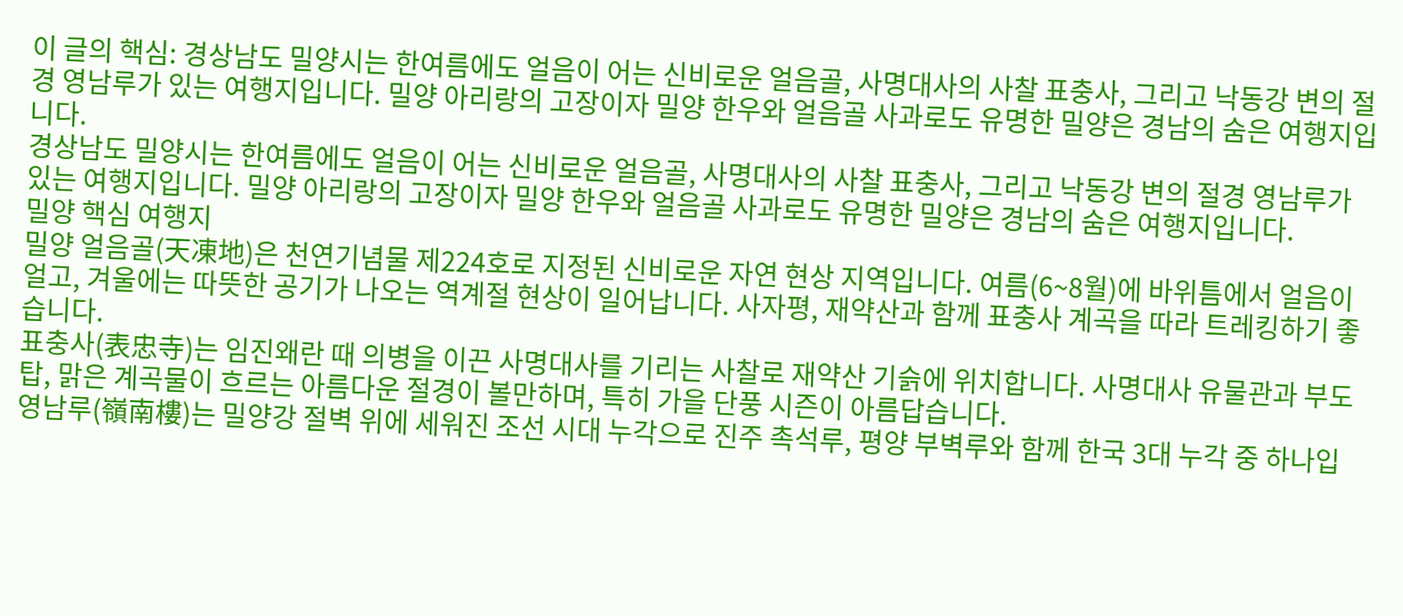이 글의 핵심: 경상남도 밀양시는 한여름에도 얼음이 어는 신비로운 얼음골, 사명대사의 사찰 표충사, 그리고 낙동강 변의 절경 영남루가 있는 여행지입니다. 밀양 아리랑의 고장이자 밀양 한우와 얼음골 사과로도 유명한 밀양은 경남의 숨은 여행지입니다.
경상남도 밀양시는 한여름에도 얼음이 어는 신비로운 얼음골, 사명대사의 사찰 표충사, 그리고 낙동강 변의 절경 영남루가 있는 여행지입니다. 밀양 아리랑의 고장이자 밀양 한우와 얼음골 사과로도 유명한 밀양은 경남의 숨은 여행지입니다.
밀양 핵심 여행지
밀양 얼음골(天凍地)은 천연기념물 제224호로 지정된 신비로운 자연 현상 지역입니다. 여름(6~8월)에 바위틈에서 얼음이 얼고, 겨울에는 따뜻한 공기가 나오는 역계절 현상이 일어납니다. 사자평, 재약산과 함께 표충사 계곡을 따라 트레킹하기 좋습니다.
표충사(表忠寺)는 임진왜란 때 의병을 이끈 사명대사를 기리는 사찰로 재약산 기슭에 위치합니다. 사명대사 유물관과 부도탑, 맑은 계곡물이 흐르는 아름다운 절경이 볼만하며, 특히 가을 단풍 시즌이 아름답습니다.
영남루(嶺南樓)는 밀양강 절벽 위에 세워진 조선 시대 누각으로 진주 촉석루, 평양 부벽루와 함께 한국 3대 누각 중 하나입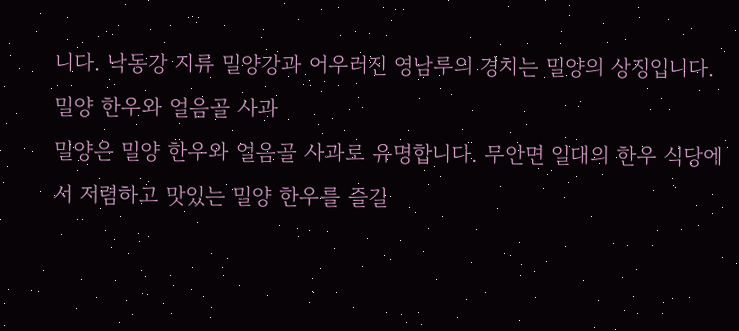니다. 낙동강 지류 밀양강과 어우러진 영남루의 경치는 밀양의 상징입니다.
밀양 한우와 얼음골 사과
밀양은 밀양 한우와 얼음골 사과로 유명합니다. 무안면 일대의 한우 식당에서 저렴하고 맛있는 밀양 한우를 즐길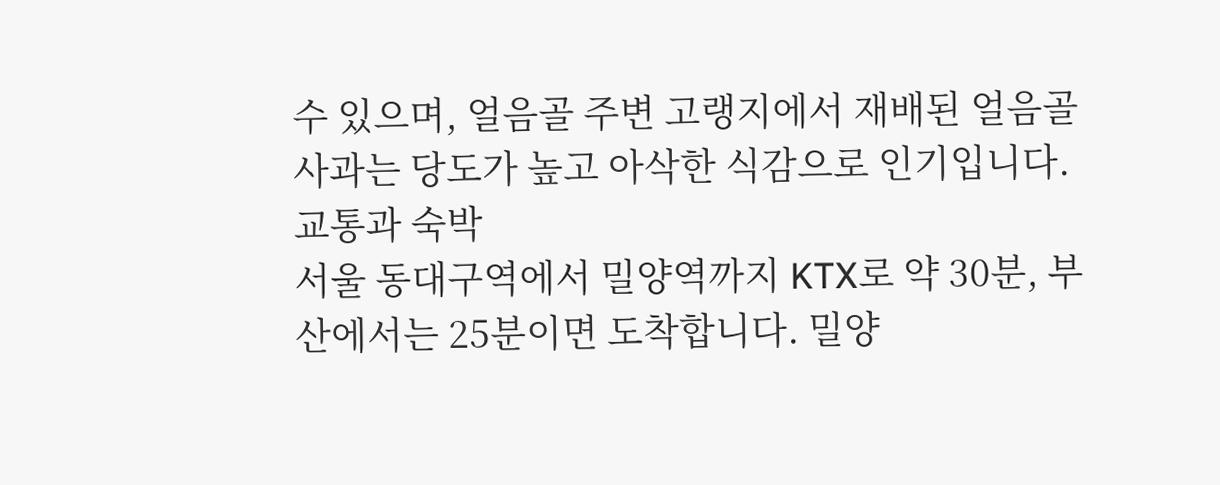수 있으며, 얼음골 주변 고랭지에서 재배된 얼음골 사과는 당도가 높고 아삭한 식감으로 인기입니다.
교통과 숙박
서울 동대구역에서 밀양역까지 KTX로 약 30분, 부산에서는 25분이면 도착합니다. 밀양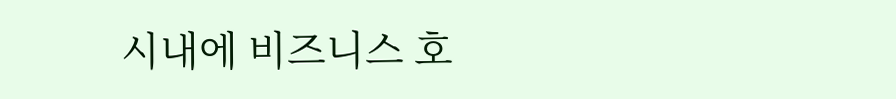시내에 비즈니스 호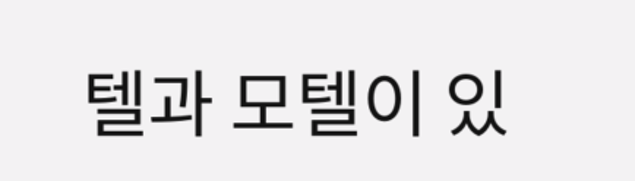텔과 모텔이 있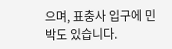으며, 표충사 입구에 민박도 있습니다.